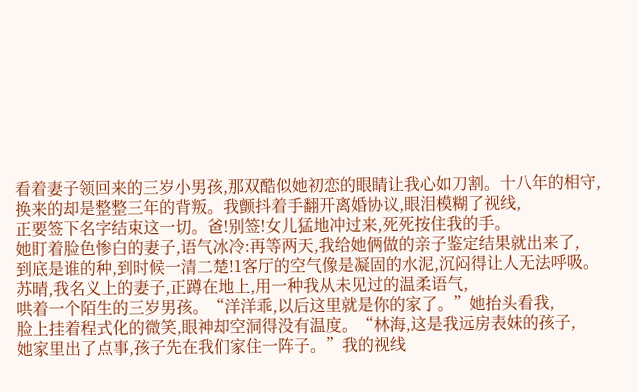看着妻子领回来的三岁小男孩,那双酷似她初恋的眼睛让我心如刀割。十八年的相守,
换来的却是整整三年的背叛。我颤抖着手翻开离婚协议,眼泪模糊了视线,
正要签下名字结束这一切。爸!别签!女儿猛地冲过来,死死按住我的手。
她盯着脸色惨白的妻子,语气冰冷:再等两天,我给她俩做的亲子鉴定结果就出来了,
到底是谁的种,到时候一清二楚!1客厅的空气像是凝固的水泥,沉闷得让人无法呼吸。
苏晴,我名义上的妻子,正蹲在地上,用一种我从未见过的温柔语气,
哄着一个陌生的三岁男孩。“洋洋乖,以后这里就是你的家了。”她抬头看我,
脸上挂着程式化的微笑,眼神却空洞得没有温度。“林海,这是我远房表妹的孩子,
她家里出了点事,孩子先在我们家住一阵子。”我的视线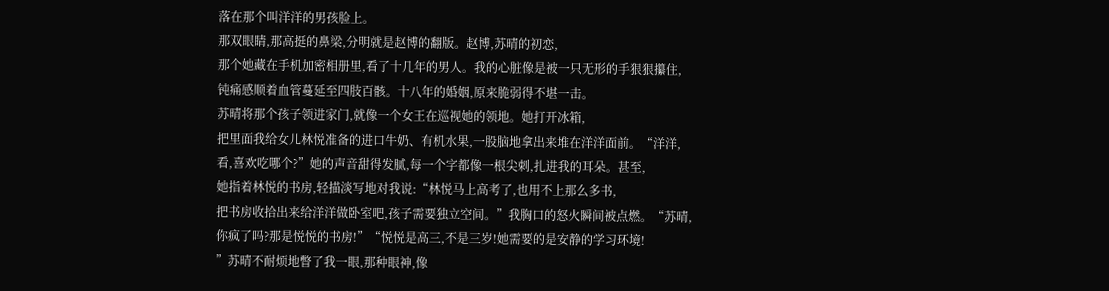落在那个叫洋洋的男孩脸上。
那双眼睛,那高挺的鼻梁,分明就是赵博的翻版。赵博,苏晴的初恋,
那个她藏在手机加密相册里,看了十几年的男人。我的心脏像是被一只无形的手狠狠攥住,
钝痛感顺着血管蔓延至四肢百骸。十八年的婚姻,原来脆弱得不堪一击。
苏晴将那个孩子领进家门,就像一个女王在巡视她的领地。她打开冰箱,
把里面我给女儿林悦准备的进口牛奶、有机水果,一股脑地拿出来堆在洋洋面前。“洋洋,
看,喜欢吃哪个?”她的声音甜得发腻,每一个字都像一根尖刺,扎进我的耳朵。甚至,
她指着林悦的书房,轻描淡写地对我说:“林悦马上高考了,也用不上那么多书,
把书房收拾出来给洋洋做卧室吧,孩子需要独立空间。”我胸口的怒火瞬间被点燃。“苏晴,
你疯了吗?那是悦悦的书房!”“悦悦是高三,不是三岁!她需要的是安静的学习环境!
”苏晴不耐烦地瞥了我一眼,那种眼神,像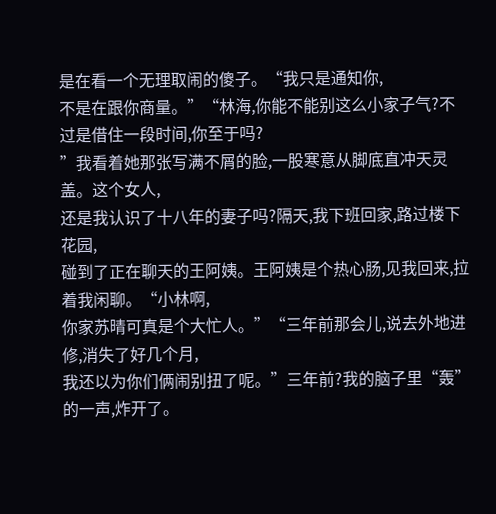是在看一个无理取闹的傻子。“我只是通知你,
不是在跟你商量。”“林海,你能不能别这么小家子气?不过是借住一段时间,你至于吗?
”我看着她那张写满不屑的脸,一股寒意从脚底直冲天灵盖。这个女人,
还是我认识了十八年的妻子吗?隔天,我下班回家,路过楼下花园,
碰到了正在聊天的王阿姨。王阿姨是个热心肠,见我回来,拉着我闲聊。“小林啊,
你家苏晴可真是个大忙人。”“三年前那会儿,说去外地进修,消失了好几个月,
我还以为你们俩闹别扭了呢。”三年前?我的脑子里“轰”的一声,炸开了。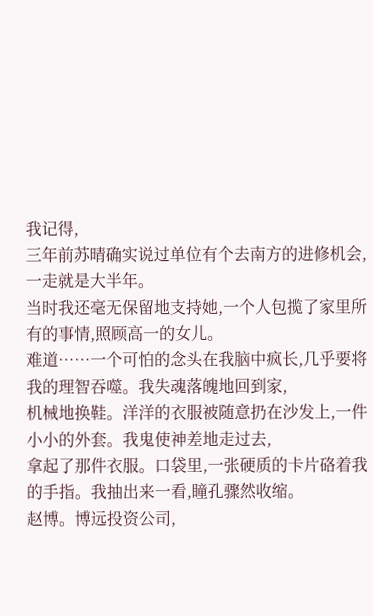我记得,
三年前苏晴确实说过单位有个去南方的进修机会,一走就是大半年。
当时我还毫无保留地支持她,一个人包揽了家里所有的事情,照顾高一的女儿。
难道……一个可怕的念头在我脑中疯长,几乎要将我的理智吞噬。我失魂落魄地回到家,
机械地换鞋。洋洋的衣服被随意扔在沙发上,一件小小的外套。我鬼使神差地走过去,
拿起了那件衣服。口袋里,一张硬质的卡片硌着我的手指。我抽出来一看,瞳孔骤然收缩。
赵博。博远投资公司,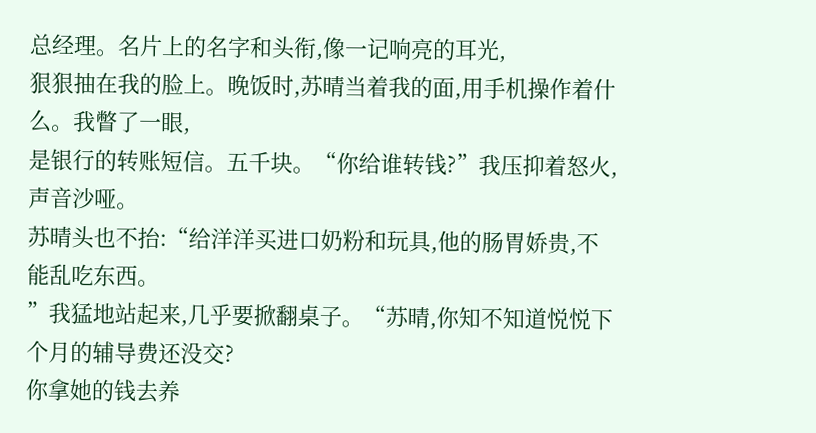总经理。名片上的名字和头衔,像一记响亮的耳光,
狠狠抽在我的脸上。晚饭时,苏晴当着我的面,用手机操作着什么。我瞥了一眼,
是银行的转账短信。五千块。“你给谁转钱?”我压抑着怒火,声音沙哑。
苏晴头也不抬:“给洋洋买进口奶粉和玩具,他的肠胃娇贵,不能乱吃东西。
”我猛地站起来,几乎要掀翻桌子。“苏晴,你知不知道悦悦下个月的辅导费还没交?
你拿她的钱去养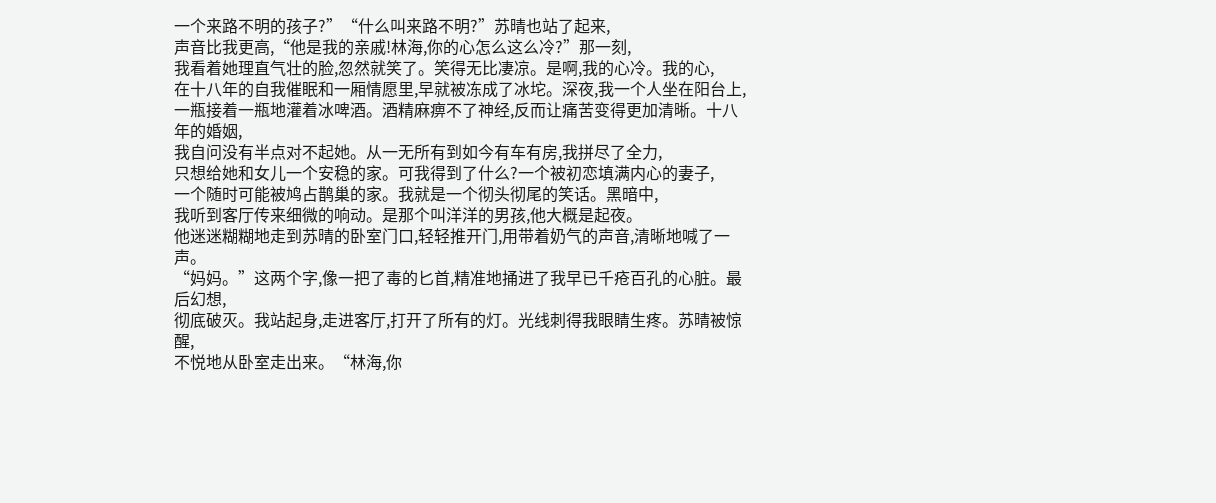一个来路不明的孩子?”“什么叫来路不明?”苏晴也站了起来,
声音比我更高,“他是我的亲戚!林海,你的心怎么这么冷?”那一刻,
我看着她理直气壮的脸,忽然就笑了。笑得无比凄凉。是啊,我的心冷。我的心,
在十八年的自我催眠和一厢情愿里,早就被冻成了冰坨。深夜,我一个人坐在阳台上,
一瓶接着一瓶地灌着冰啤酒。酒精麻痹不了神经,反而让痛苦变得更加清晰。十八年的婚姻,
我自问没有半点对不起她。从一无所有到如今有车有房,我拼尽了全力,
只想给她和女儿一个安稳的家。可我得到了什么?一个被初恋填满内心的妻子,
一个随时可能被鸠占鹊巢的家。我就是一个彻头彻尾的笑话。黑暗中,
我听到客厅传来细微的响动。是那个叫洋洋的男孩,他大概是起夜。
他迷迷糊糊地走到苏晴的卧室门口,轻轻推开门,用带着奶气的声音,清晰地喊了一声。
“妈妈。”这两个字,像一把了毒的匕首,精准地捅进了我早已千疮百孔的心脏。最后幻想,
彻底破灭。我站起身,走进客厅,打开了所有的灯。光线刺得我眼睛生疼。苏晴被惊醒,
不悦地从卧室走出来。“林海,你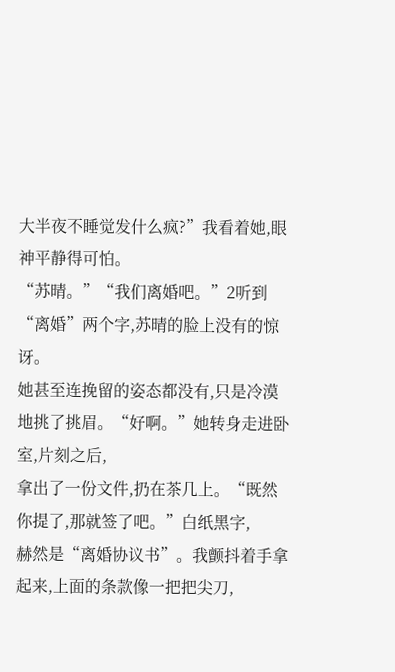大半夜不睡觉发什么疯?”我看着她,眼神平静得可怕。
“苏晴。”“我们离婚吧。”2听到“离婚”两个字,苏晴的脸上没有的惊讶。
她甚至连挽留的姿态都没有,只是冷漠地挑了挑眉。“好啊。”她转身走进卧室,片刻之后,
拿出了一份文件,扔在茶几上。“既然你提了,那就签了吧。”白纸黑字,
赫然是“离婚协议书”。我颤抖着手拿起来,上面的条款像一把把尖刀,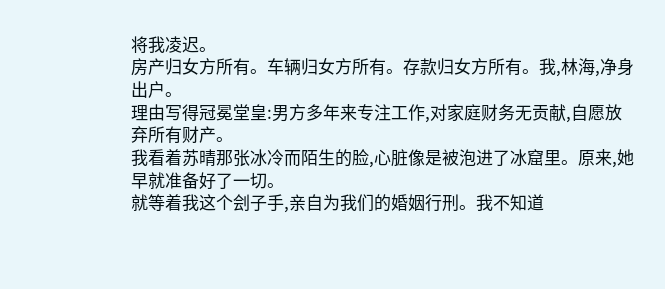将我凌迟。
房产归女方所有。车辆归女方所有。存款归女方所有。我,林海,净身出户。
理由写得冠冕堂皇:男方多年来专注工作,对家庭财务无贡献,自愿放弃所有财产。
我看着苏晴那张冰冷而陌生的脸,心脏像是被泡进了冰窟里。原来,她早就准备好了一切。
就等着我这个刽子手,亲自为我们的婚姻行刑。我不知道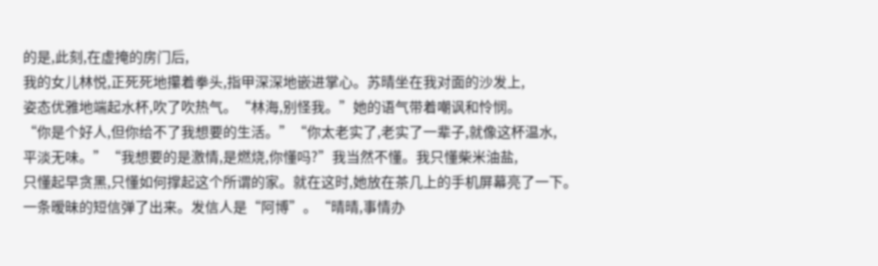的是,此刻,在虚掩的房门后,
我的女儿林悦,正死死地攥着拳头,指甲深深地嵌进掌心。苏晴坐在我对面的沙发上,
姿态优雅地端起水杯,吹了吹热气。“林海,别怪我。”她的语气带着嘲讽和怜悯。
“你是个好人,但你给不了我想要的生活。”“你太老实了,老实了一辈子,就像这杯温水,
平淡无味。”“我想要的是激情,是燃烧,你懂吗?”我当然不懂。我只懂柴米油盐,
只懂起早贪黑,只懂如何撑起这个所谓的家。就在这时,她放在茶几上的手机屏幕亮了一下。
一条暧昧的短信弹了出来。发信人是“阿博”。“晴晴,事情办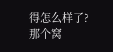得怎么样了?
那个窝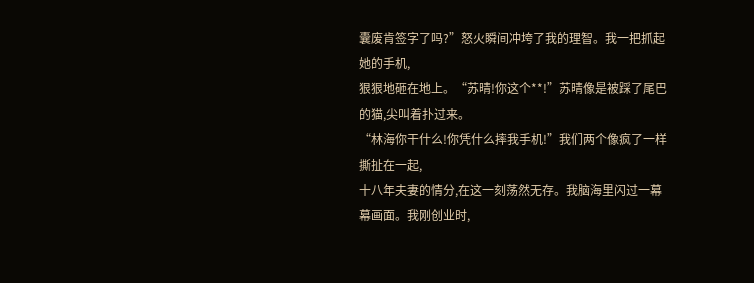囊废肯签字了吗?”怒火瞬间冲垮了我的理智。我一把抓起她的手机,
狠狠地砸在地上。“苏晴!你这个**!”苏晴像是被踩了尾巴的猫,尖叫着扑过来。
“林海你干什么!你凭什么摔我手机!”我们两个像疯了一样撕扯在一起,
十八年夫妻的情分,在这一刻荡然无存。我脑海里闪过一幕幕画面。我刚创业时,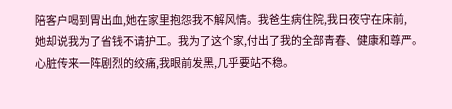陪客户喝到胃出血,她在家里抱怨我不解风情。我爸生病住院,我日夜守在床前,
她却说我为了省钱不请护工。我为了这个家,付出了我的全部青春、健康和尊严。
心脏传来一阵剧烈的绞痛,我眼前发黑,几乎要站不稳。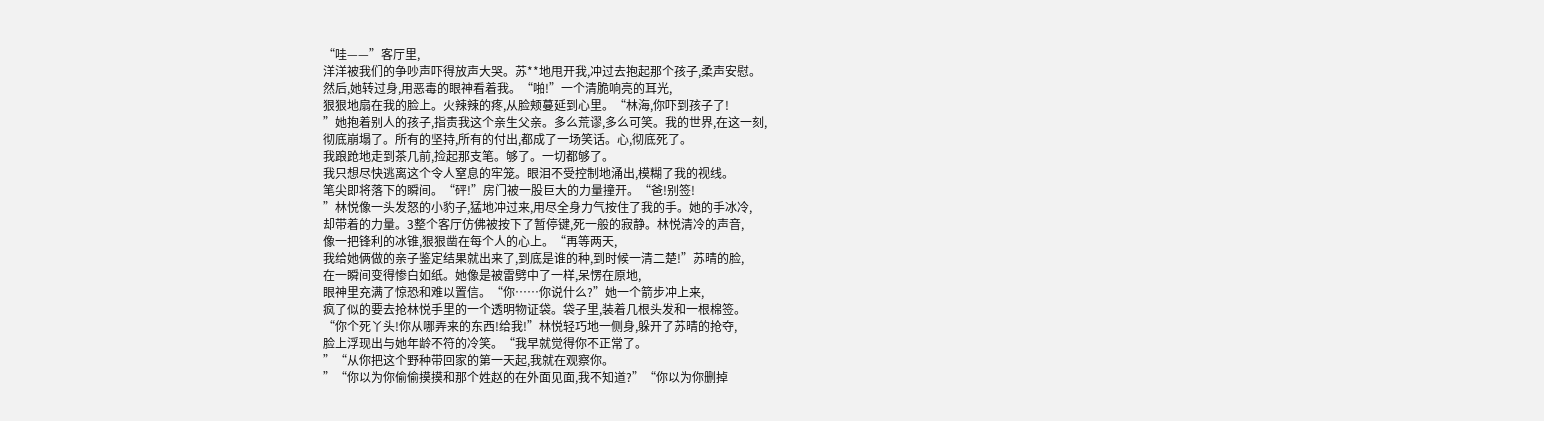“哇——”客厅里,
洋洋被我们的争吵声吓得放声大哭。苏**地甩开我,冲过去抱起那个孩子,柔声安慰。
然后,她转过身,用恶毒的眼神看着我。“啪!”一个清脆响亮的耳光,
狠狠地扇在我的脸上。火辣辣的疼,从脸颊蔓延到心里。“林海,你吓到孩子了!
”她抱着别人的孩子,指责我这个亲生父亲。多么荒谬,多么可笑。我的世界,在这一刻,
彻底崩塌了。所有的坚持,所有的付出,都成了一场笑话。心,彻底死了。
我踉跄地走到茶几前,捡起那支笔。够了。一切都够了。
我只想尽快逃离这个令人窒息的牢笼。眼泪不受控制地涌出,模糊了我的视线。
笔尖即将落下的瞬间。“砰!”房门被一股巨大的力量撞开。“爸!别签!
”林悦像一头发怒的小豹子,猛地冲过来,用尽全身力气按住了我的手。她的手冰冷,
却带着的力量。3整个客厅仿佛被按下了暂停键,死一般的寂静。林悦清冷的声音,
像一把锋利的冰锥,狠狠凿在每个人的心上。“再等两天,
我给她俩做的亲子鉴定结果就出来了,到底是谁的种,到时候一清二楚!”苏晴的脸,
在一瞬间变得惨白如纸。她像是被雷劈中了一样,呆愣在原地,
眼神里充满了惊恐和难以置信。“你……你说什么?”她一个箭步冲上来,
疯了似的要去抢林悦手里的一个透明物证袋。袋子里,装着几根头发和一根棉签。
“你个死丫头!你从哪弄来的东西!给我!”林悦轻巧地一侧身,躲开了苏晴的抢夺,
脸上浮现出与她年龄不符的冷笑。“我早就觉得你不正常了。
”“从你把这个野种带回家的第一天起,我就在观察你。
”“你以为你偷偷摸摸和那个姓赵的在外面见面,我不知道?”“你以为你删掉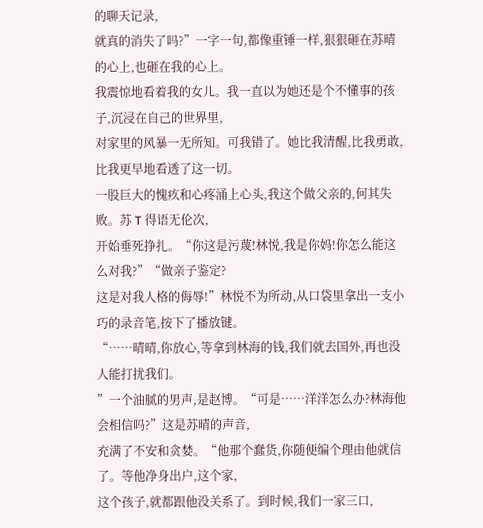的聊天记录,
就真的消失了吗?”一字一句,都像重锤一样,狠狠砸在苏晴的心上,也砸在我的心上。
我震惊地看着我的女儿。我一直以为她还是个不懂事的孩子,沉浸在自己的世界里,
对家里的风暴一无所知。可我错了。她比我清醒,比我勇敢,比我更早地看透了这一切。
一股巨大的愧疚和心疼涌上心头,我这个做父亲的,何其失败。苏 T 得语无伦次,
开始垂死挣扎。“你这是污蔑!林悦,我是你妈!你怎么能这么对我?”“做亲子鉴定?
这是对我人格的侮辱!”林悦不为所动,从口袋里拿出一支小巧的录音笔,按下了播放键。
“……晴晴,你放心,等拿到林海的钱,我们就去国外,再也没人能打扰我们。
”一个油腻的男声,是赵博。“可是……洋洋怎么办?林海他会相信吗?”这是苏晴的声音,
充满了不安和贪婪。“他那个蠢货,你随便编个理由他就信了。等他净身出户,这个家,
这个孩子,就都跟他没关系了。到时候,我们一家三口,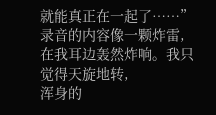就能真正在一起了……”录音的内容像一颗炸雷,在我耳边轰然炸响。我只觉得天旋地转,
浑身的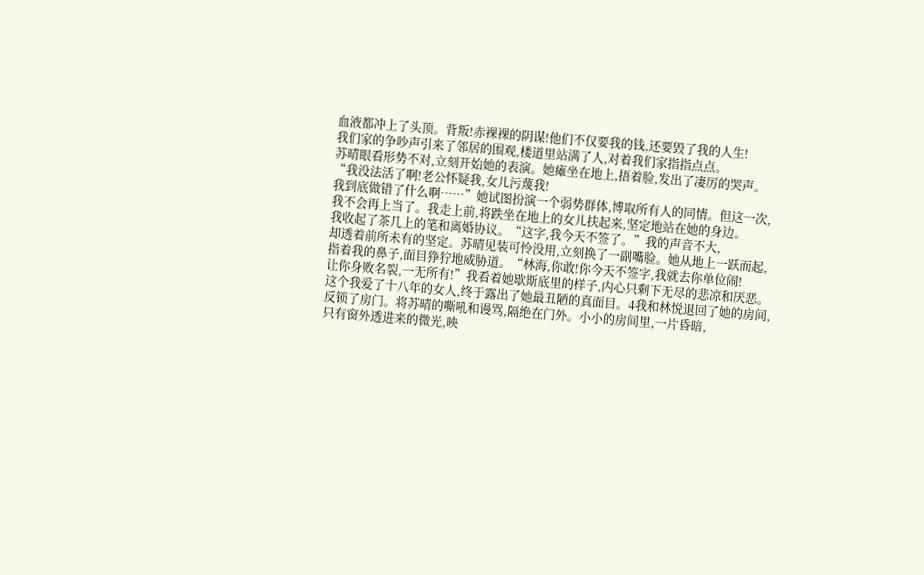血液都冲上了头顶。背叛!赤裸裸的阴谋!他们不仅要我的钱,还要毁了我的人生!
我们家的争吵声引来了邻居的围观,楼道里站满了人,对着我们家指指点点。
苏晴眼看形势不对,立刻开始她的表演。她瘫坐在地上,捂着脸,发出了凄厉的哭声。
“我没法活了啊!老公怀疑我,女儿污蔑我!
我到底做错了什么啊……”她试图扮演一个弱势群体,博取所有人的同情。但这一次,
我不会再上当了。我走上前,将跌坐在地上的女儿扶起来,坚定地站在她的身边。
我收起了茶几上的笔和离婚协议。“这字,我今天不签了。”我的声音不大,
却透着前所未有的坚定。苏晴见装可怜没用,立刻换了一副嘴脸。她从地上一跃而起,
指着我的鼻子,面目狰狞地威胁道。“林海,你敢!你今天不签字,我就去你单位闹!
让你身败名裂,一无所有!”我看着她歇斯底里的样子,内心只剩下无尽的悲凉和厌恶。
这个我爱了十八年的女人,终于露出了她最丑陋的真面目。4我和林悦退回了她的房间,
反锁了房门。将苏晴的嘶吼和谩骂,隔绝在门外。小小的房间里,一片昏暗,
只有窗外透进来的微光,映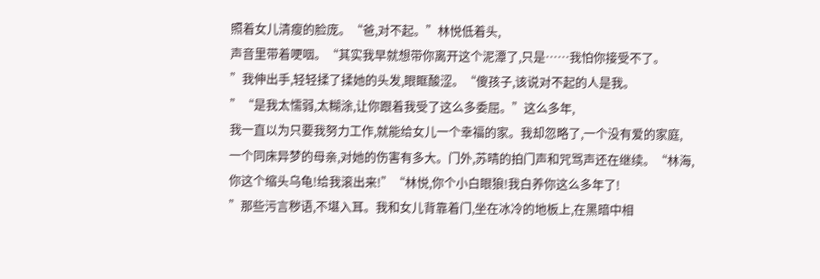照着女儿清瘦的脸庞。“爸,对不起。”林悦低着头,
声音里带着哽咽。“其实我早就想带你离开这个泥潭了,只是……我怕你接受不了。
”我伸出手,轻轻揉了揉她的头发,眼眶酸涩。“傻孩子,该说对不起的人是我。
”“是我太懦弱,太糊涂,让你跟着我受了这么多委屈。”这么多年,
我一直以为只要我努力工作,就能给女儿一个幸福的家。我却忽略了,一个没有爱的家庭,
一个同床异梦的母亲,对她的伤害有多大。门外,苏晴的拍门声和咒骂声还在继续。“林海,
你这个缩头乌龟!给我滚出来!”“林悦,你个小白眼狼!我白养你这么多年了!
”那些污言秽语,不堪入耳。我和女儿背靠着门,坐在冰冷的地板上,在黑暗中相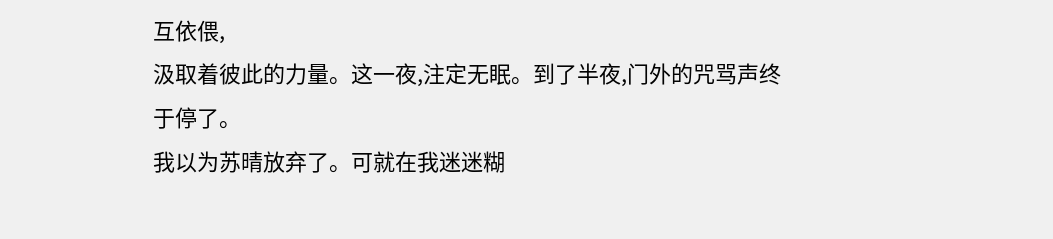互依偎,
汲取着彼此的力量。这一夜,注定无眠。到了半夜,门外的咒骂声终于停了。
我以为苏晴放弃了。可就在我迷迷糊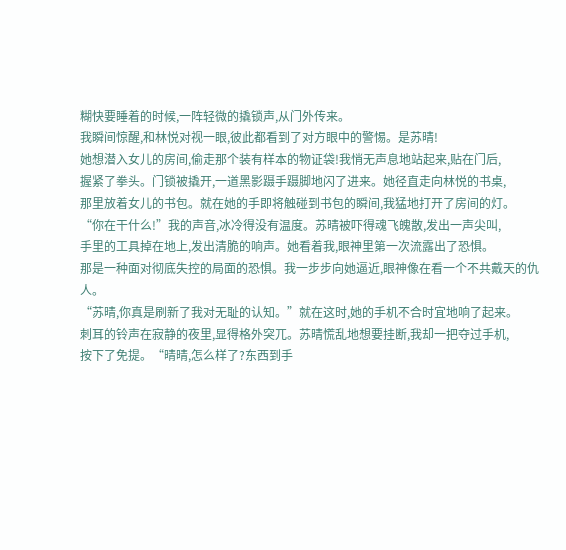糊快要睡着的时候,一阵轻微的撬锁声,从门外传来。
我瞬间惊醒,和林悦对视一眼,彼此都看到了对方眼中的警惕。是苏晴!
她想潜入女儿的房间,偷走那个装有样本的物证袋!我悄无声息地站起来,贴在门后,
握紧了拳头。门锁被撬开,一道黑影蹑手蹑脚地闪了进来。她径直走向林悦的书桌,
那里放着女儿的书包。就在她的手即将触碰到书包的瞬间,我猛地打开了房间的灯。
“你在干什么!”我的声音,冰冷得没有温度。苏晴被吓得魂飞魄散,发出一声尖叫,
手里的工具掉在地上,发出清脆的响声。她看着我,眼神里第一次流露出了恐惧。
那是一种面对彻底失控的局面的恐惧。我一步步向她逼近,眼神像在看一个不共戴天的仇人。
“苏晴,你真是刷新了我对无耻的认知。”就在这时,她的手机不合时宜地响了起来。
刺耳的铃声在寂静的夜里,显得格外突兀。苏晴慌乱地想要挂断,我却一把夺过手机,
按下了免提。“晴晴,怎么样了?东西到手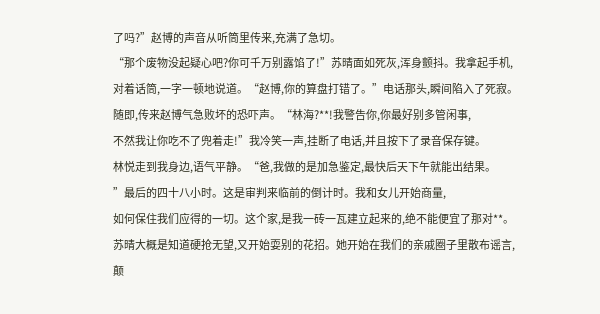了吗?”赵博的声音从听筒里传来,充满了急切。
“那个废物没起疑心吧?你可千万别露馅了!”苏晴面如死灰,浑身颤抖。我拿起手机,
对着话筒,一字一顿地说道。“赵博,你的算盘打错了。”电话那头,瞬间陷入了死寂。
随即,传来赵博气急败坏的恐吓声。“林海?**!我警告你,你最好别多管闲事,
不然我让你吃不了兜着走!”我冷笑一声,挂断了电话,并且按下了录音保存键。
林悦走到我身边,语气平静。“爸,我做的是加急鉴定,最快后天下午就能出结果。
”最后的四十八小时。这是审判来临前的倒计时。我和女儿开始商量,
如何保住我们应得的一切。这个家,是我一砖一瓦建立起来的,绝不能便宜了那对**。
苏晴大概是知道硬抢无望,又开始耍别的花招。她开始在我们的亲戚圈子里散布谣言,
颠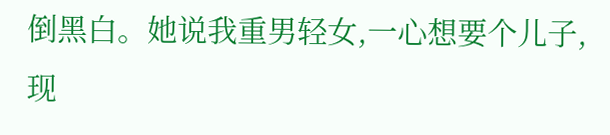倒黑白。她说我重男轻女,一心想要个儿子,现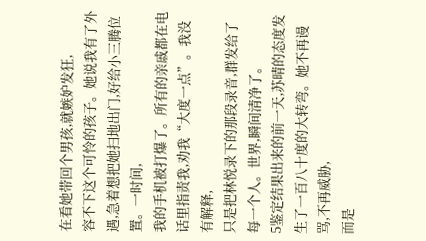在看她带回个男孩,就嫉妒发狂,
容不下这个可怜的孩子。她说我有了外遇,急着想把她扫地出门,好给小三腾位置。一时间,
我的手机被打爆了。所有的亲戚都在电话里指责我,劝我“大度一点”。我没有解释,
只是把林悦录下的那段录音,群发给了每一个人。世界,瞬间清净了。
5鉴定结果出来的前一天,苏晴的态度发生了一百八十度的大转弯。她不再谩骂,不再威胁,
而是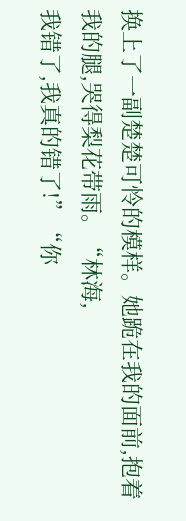换上了一副楚楚可怜的模样。她跪在我的面前,抱着我的腿,哭得梨花带雨。“林海,
我错了,我真的错了!”“你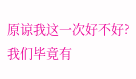原谅我这一次好不好?我们毕竟有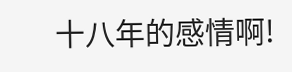十八年的感情啊!